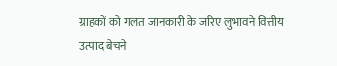ग्राहकों को गलत जानकारी के जरिए लुभावने वित्तीय उत्पाद बेचने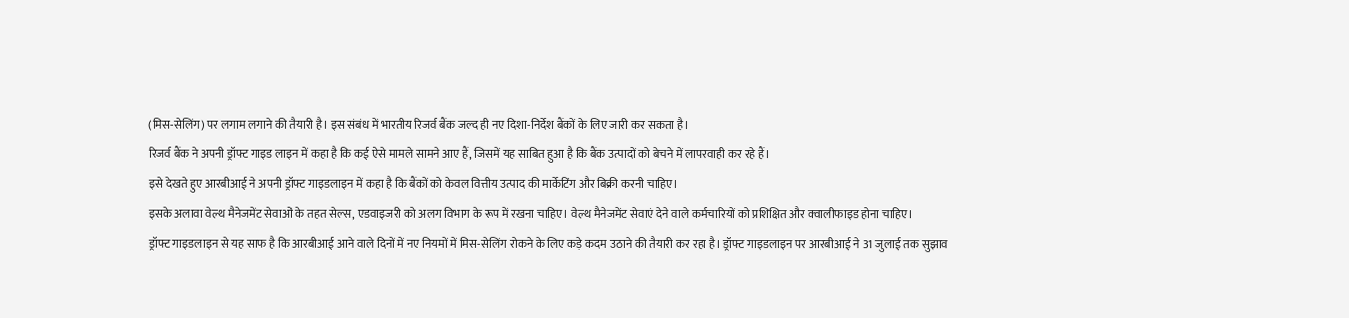(मिस-सेलिंग) पर लगाम लगाने की तैयारी है। इस संबंध में भारतीय रिजर्व बैंक जल्द ही नए दिशा-निर्देश बैंकों के लिए जारी कर सकता है।
रिजर्व बैंक ने अपनी ड्रॉफ्ट गाइड लाइन में कहा है कि कई ऐसे मामले सामने आए हैं, जिसमें यह साबित हुआ है कि बैंक उत्पादों को बेचने में लापरवाही कर रहे हैं।
इसे देखते हुए आरबीआई ने अपनी ड्रॉफ्ट गाइडलाइन में कहा है कि बैंकों को केवल वित्तीय उत्पाद की मार्केटिंग और बिक्री करनी चाहिए।
इसके अलावा वेल्थ मैनेजमेंट सेवाओं के तहत सेल्स, एडवाइजरी को अलग विभाग के रूप में रखना चाहिए। वेल्थ मैनेजमेंट सेवाएं देने वाले कर्मचारियों को प्रशिक्षित और क्वालीफाइड होना चाहिए।
ड्रॉफ्ट गाइडलाइन से यह साफ है कि आरबीआई आने वाले दिनों में नए नियमों में मिस-सेलिंग रोकने के लिए कड़े कदम उठाने की तैयारी कर रहा है। ड्रॉफ्ट गाइडलाइन पर आरबीआई ने 31 जुलाई तक सुझाव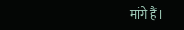मांगे हैं।